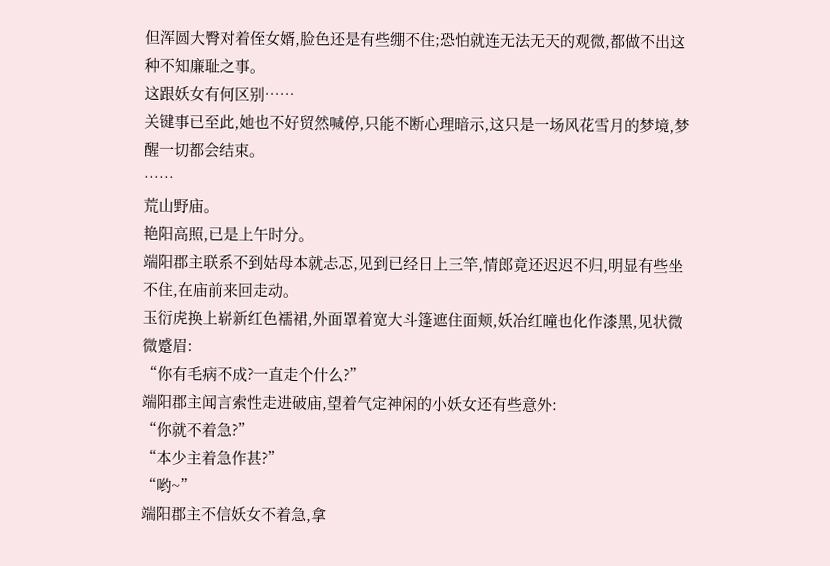但浑圆大臀对着侄女婿,脸色还是有些绷不住;恐怕就连无法无天的观微,都做不出这种不知廉耻之事。
这跟妖女有何区别……
关键事已至此,她也不好贸然喊停,只能不断心理暗示,这只是一场风花雪月的梦境,梦醒一切都会结束。
……
荒山野庙。
艳阳高照,已是上午时分。
端阳郡主联系不到姑母本就忐忑,见到已经日上三竿,情郎竟还迟迟不归,明显有些坐不住,在庙前来回走动。
玉衍虎换上崭新红色襦裙,外面罩着宽大斗篷遮住面颊,妖冶红曈也化作漆黑,见状微微蹙眉:
“你有毛病不成?一直走个什么?”
端阳郡主闻言索性走进破庙,望着气定神闲的小妖女还有些意外:
“你就不着急?”
“本少主着急作甚?”
“哟~”
端阳郡主不信妖女不着急,拿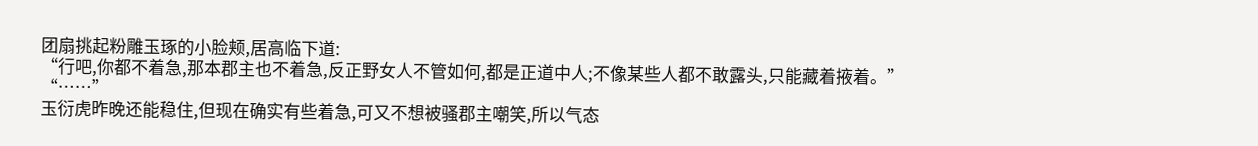团扇挑起粉雕玉琢的小脸颊,居高临下道:
“行吧,你都不着急,那本郡主也不着急,反正野女人不管如何,都是正道中人;不像某些人都不敢露头,只能藏着掖着。”
“……”
玉衍虎昨晚还能稳住,但现在确实有些着急,可又不想被骚郡主嘲笑,所以气态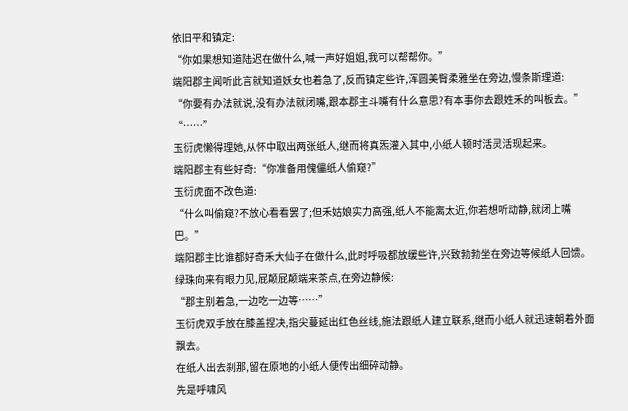依旧平和镇定:
“你如果想知道陆迟在做什么,喊一声好姐姐,我可以帮帮你。”
端阳郡主闻听此言就知道妖女也着急了,反而镇定些许,浑圆美臀柔雅坐在旁边,慢条斯理道:
“你要有办法就说,没有办法就闭嘴,跟本郡主斗嘴有什么意思?有本事你去跟姓禾的叫板去。”
“……”
玉衍虎懒得理她,从怀中取出两张纸人,继而将真炁灌入其中,小纸人顿时活灵活现起来。
端阳郡主有些好奇:“你准备用傀儡纸人偷窥?”
玉衍虎面不改色道:
“什么叫偷窥?不放心看看罢了;但禾姑娘实力高强,纸人不能离太近,你若想听动静,就闭上嘴巴。”
端阳郡主比谁都好奇禾大仙子在做什么,此时呼吸都放缓些许,兴致勃勃坐在旁边等候纸人回馈。
绿珠向来有眼力见,屁颠屁颠端来茶点,在旁边静候:
“郡主别着急,一边吃一边等……”
玉衍虎双手放在膝盖捏决,指尖蔓延出红色丝线,施法跟纸人建立联系,继而小纸人就迅速朝着外面飘去。
在纸人出去刹那,留在原地的小纸人便传出细碎动静。
先是呼啸风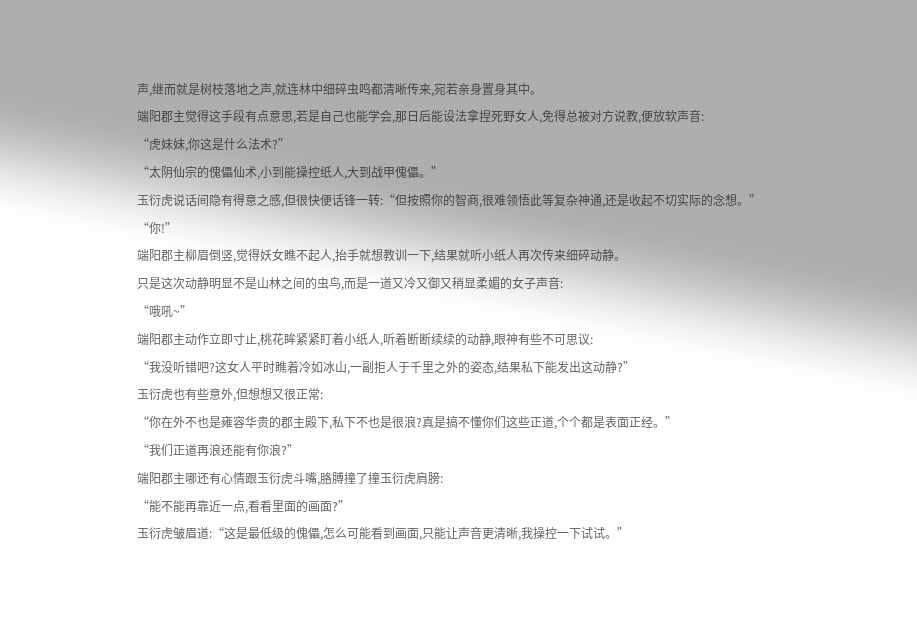声,继而就是树枝落地之声,就连林中细碎虫鸣都清晰传来,宛若亲身置身其中。
端阳郡主觉得这手段有点意思,若是自己也能学会,那日后能设法拿捏死野女人,免得总被对方说教,便放软声音:
“虎妹妹,你这是什么法术?”
“太阴仙宗的傀儡仙术,小到能操控纸人,大到战甲傀儡。”
玉衍虎说话间隐有得意之感,但很快便话锋一转:“但按照你的智商,很难领悟此等复杂神通,还是收起不切实际的念想。”
“你!”
端阳郡主柳眉倒竖,觉得妖女瞧不起人,抬手就想教训一下,结果就听小纸人再次传来细碎动静。
只是这次动静明显不是山林之间的虫鸟,而是一道又冷又御又稍显柔媚的女子声音:
“哦吼~”
端阳郡主动作立即寸止,桃花眸紧紧盯着小纸人,听着断断续续的动静,眼神有些不可思议:
“我没听错吧?这女人平时瞧着冷如冰山,一副拒人于千里之外的姿态,结果私下能发出这动静?”
玉衍虎也有些意外,但想想又很正常:
“你在外不也是雍容华贵的郡主殿下,私下不也是很浪?真是搞不懂你们这些正道,个个都是表面正经。”
“我们正道再浪还能有你浪?”
端阳郡主哪还有心情跟玉衍虎斗嘴,胳膊撞了撞玉衍虎肩膀:
“能不能再靠近一点,看看里面的画面?”
玉衍虎皱眉道:“这是最低级的傀儡,怎么可能看到画面,只能让声音更清晰,我操控一下试试。”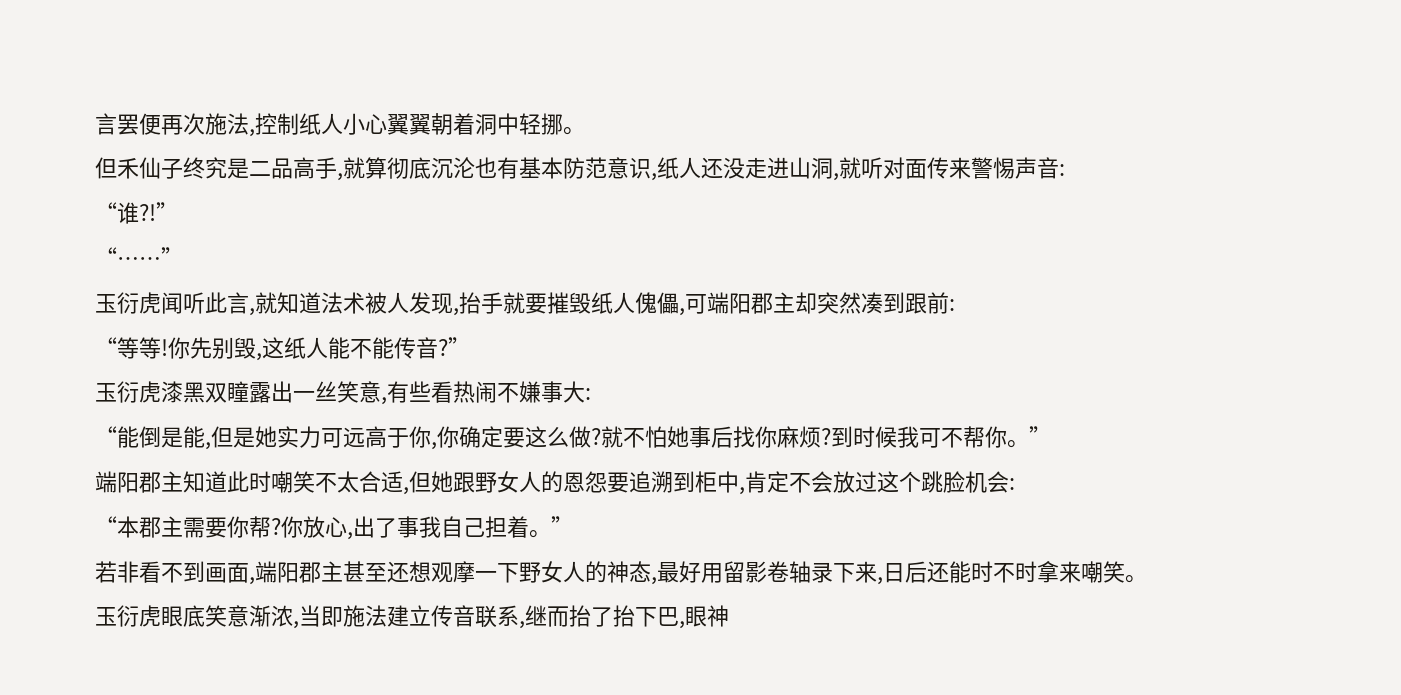言罢便再次施法,控制纸人小心翼翼朝着洞中轻挪。
但禾仙子终究是二品高手,就算彻底沉沦也有基本防范意识,纸人还没走进山洞,就听对面传来警惕声音:
“谁?!”
“……”
玉衍虎闻听此言,就知道法术被人发现,抬手就要摧毁纸人傀儡,可端阳郡主却突然凑到跟前:
“等等!你先别毁,这纸人能不能传音?”
玉衍虎漆黑双瞳露出一丝笑意,有些看热闹不嫌事大:
“能倒是能,但是她实力可远高于你,你确定要这么做?就不怕她事后找你麻烦?到时候我可不帮你。”
端阳郡主知道此时嘲笑不太合适,但她跟野女人的恩怨要追溯到柜中,肯定不会放过这个跳脸机会:
“本郡主需要你帮?你放心,出了事我自己担着。”
若非看不到画面,端阳郡主甚至还想观摩一下野女人的神态,最好用留影卷轴录下来,日后还能时不时拿来嘲笑。
玉衍虎眼底笑意渐浓,当即施法建立传音联系,继而抬了抬下巴,眼神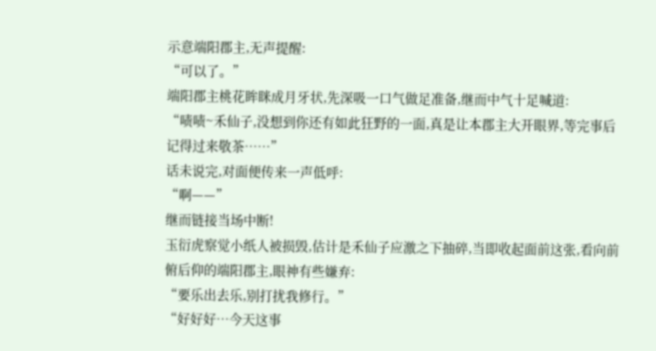示意端阳郡主,无声提醒:
“可以了。”
端阳郡主桃花眸眯成月牙状,先深吸一口气做足准备,继而中气十足喊道:
“啧啧~禾仙子,没想到你还有如此狂野的一面,真是让本郡主大开眼界,等完事后记得过来敬茶……”
话未说完,对面便传来一声低呼:
“啊——”
继而链接当场中断!
玉衍虎察觉小纸人被损毁,估计是禾仙子应激之下抽碎,当即收起面前这张,看向前俯后仰的端阳郡主,眼神有些嫌弃:
“要乐出去乐,别打扰我修行。”
“好好好…今天这事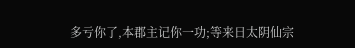多亏你了,本郡主记你一功;等来日太阴仙宗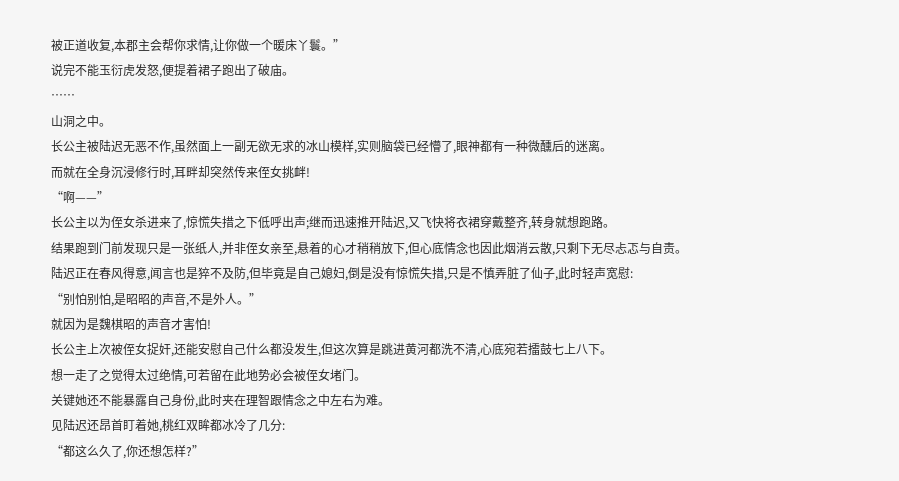被正道收复,本郡主会帮你求情,让你做一个暖床丫鬟。”
说完不能玉衍虎发怒,便提着裙子跑出了破庙。
……
山洞之中。
长公主被陆迟无恶不作,虽然面上一副无欲无求的冰山模样,实则脑袋已经懵了,眼神都有一种微醺后的迷离。
而就在全身沉浸修行时,耳畔却突然传来侄女挑衅!
“啊——”
长公主以为侄女杀进来了,惊慌失措之下低呼出声;继而迅速推开陆迟,又飞快将衣裙穿戴整齐,转身就想跑路。
结果跑到门前发现只是一张纸人,并非侄女亲至,悬着的心才稍稍放下,但心底情念也因此烟消云散,只剩下无尽忐忑与自责。
陆迟正在春风得意,闻言也是猝不及防,但毕竟是自己媳妇,倒是没有惊慌失措,只是不慎弄脏了仙子,此时轻声宽慰:
“别怕别怕,是昭昭的声音,不是外人。”
就因为是魏棋昭的声音才害怕!
长公主上次被侄女捉奸,还能安慰自己什么都没发生,但这次算是跳进黄河都洗不清,心底宛若擂鼓七上八下。
想一走了之觉得太过绝情,可若留在此地势必会被侄女堵门。
关键她还不能暴露自己身份,此时夹在理智跟情念之中左右为难。
见陆迟还昂首盯着她,桃红双眸都冰冷了几分:
“都这么久了,你还想怎样?”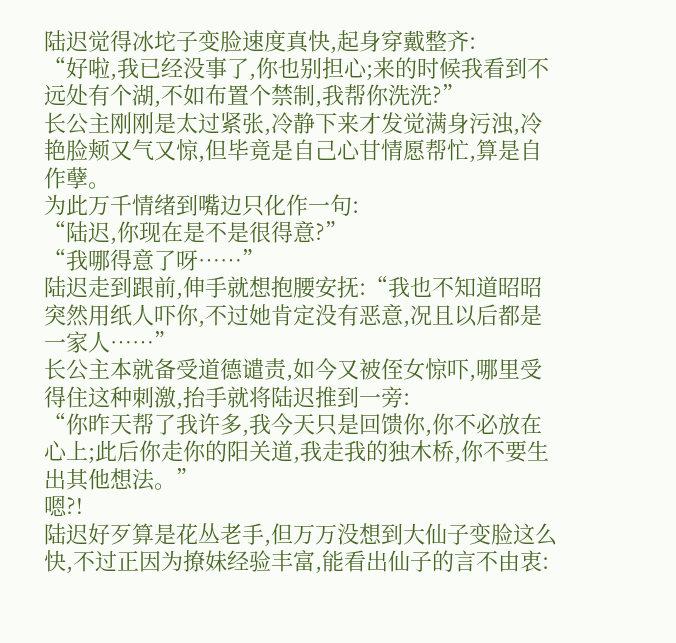陆迟觉得冰坨子变脸速度真快,起身穿戴整齐:
“好啦,我已经没事了,你也别担心;来的时候我看到不远处有个湖,不如布置个禁制,我帮你洗洗?”
长公主刚刚是太过紧张,冷静下来才发觉满身污浊,冷艳脸颊又气又惊,但毕竟是自己心甘情愿帮忙,算是自作孽。
为此万千情绪到嘴边只化作一句:
“陆迟,你现在是不是很得意?”
“我哪得意了呀……”
陆迟走到跟前,伸手就想抱腰安抚:“我也不知道昭昭突然用纸人吓你,不过她肯定没有恶意,况且以后都是一家人……”
长公主本就备受道德谴责,如今又被侄女惊吓,哪里受得住这种刺激,抬手就将陆迟推到一旁:
“你昨天帮了我许多,我今天只是回馈你,你不必放在心上;此后你走你的阳关道,我走我的独木桥,你不要生出其他想法。”
嗯?!
陆迟好歹算是花丛老手,但万万没想到大仙子变脸这么快,不过正因为撩妹经验丰富,能看出仙子的言不由衷: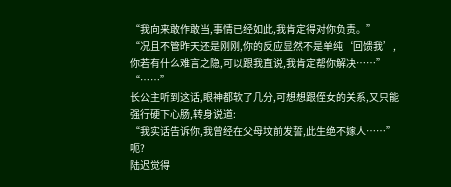“我向来敢作敢当,事情已经如此,我肯定得对你负责。”
“况且不管昨天还是刚刚,你的反应显然不是单纯‘回馈我’,你若有什么难言之隐,可以跟我直说,我肯定帮你解决……”
“……”
长公主听到这话,眼神都软了几分,可想想跟侄女的关系,又只能强行硬下心肠,转身说道:
“我实话告诉你,我曾经在父母坟前发誓,此生绝不嫁人……”
呃?
陆迟觉得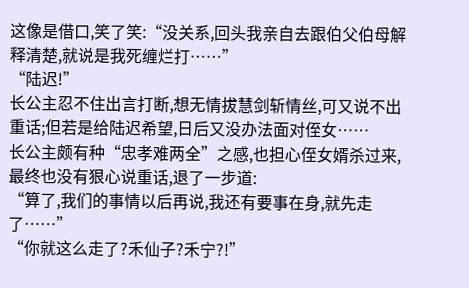这像是借口,笑了笑:“没关系,回头我亲自去跟伯父伯母解释清楚,就说是我死缠烂打……”
“陆迟!”
长公主忍不住出言打断,想无情拔慧剑斩情丝,可又说不出重话;但若是给陆迟希望,日后又没办法面对侄女……
长公主颇有种“忠孝难两全”之感,也担心侄女婿杀过来,最终也没有狠心说重话,退了一步道:
“算了,我们的事情以后再说,我还有要事在身,就先走了……”
“你就这么走了?禾仙子?禾宁?!”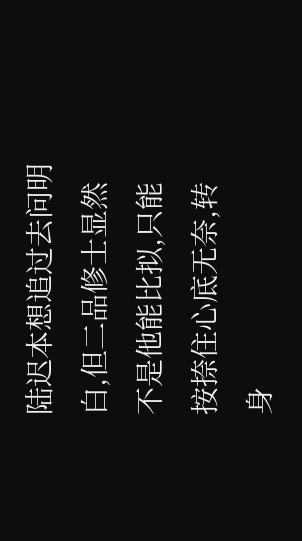陆迟本想追过去问明白,但二品修士显然不是他能比拟,只能按捺住心底无奈,转身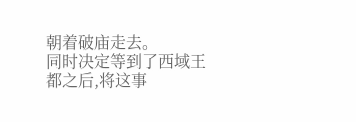朝着破庙走去。
同时决定等到了西域王都之后,将这事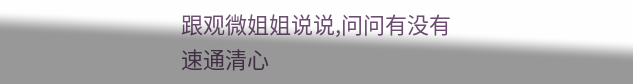跟观微姐姐说说,问问有没有速通清心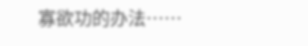寡欲功的办法……